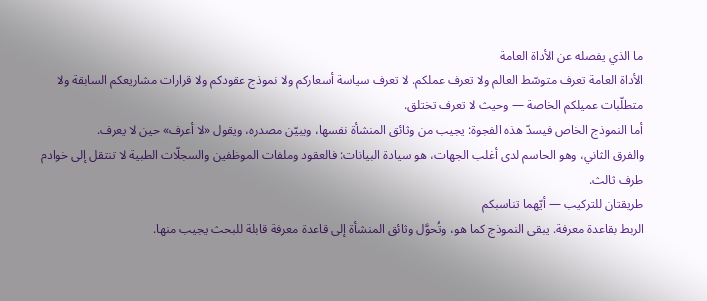ما الذي يفصله عن الأداة العامة
الأداة العامة تعرف متوسّط العالم ولا تعرف عملكم. لا تعرف سياسة أسعاركم ولا نموذج عقودكم ولا قرارات مشاريعكم السابقة ولا متطلّبات عميلكم الخاصة — وحيث لا تعرف تختلق.
أما النموذج الخاص فيسدّ هذه الفجوة: يجيب من وثائق المنشأة نفسها، ويبيّن مصدره، ويقول «لا أعرف» حين لا يعرف.
والفرق الثاني، وهو الحاسم لدى أغلب الجهات، هو سيادة البيانات: فالعقود وملفات الموظفين والسجلّات الطبية لا تنتقل إلى خوادم طرف ثالث.
طريقتان للتركيب — أيّهما تناسبكم
الربط بقاعدة معرفة. يبقى النموذج كما هو، وتُحوَّل وثائق المنشأة إلى قاعدة معرفة قابلة للبحث يجيب منها.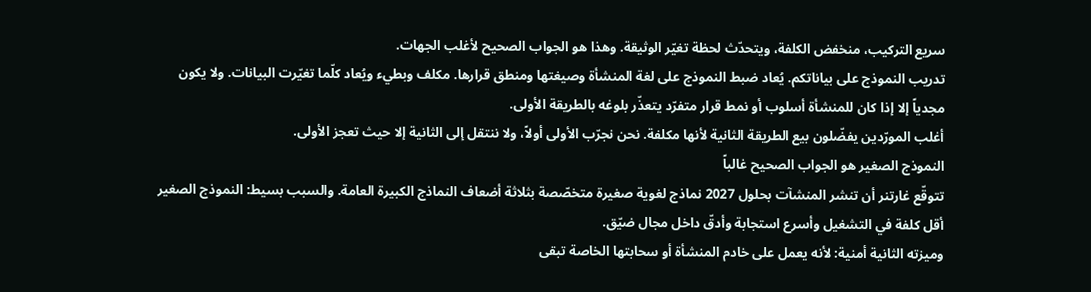سريع التركيب، منخفض الكلفة، ويتحدّث لحظة تغيّر الوثيقة. وهذا هو الجواب الصحيح لأغلب الجهات.
تدريب النموذج على بياناتكم. يُعاد ضبط النموذج على لغة المنشأة وصيغتها ومنطق قرارها. مكلف وبطيء ويُعاد كلّما تغيّرت البيانات. ولا يكون مجدياً إلا إذا كان للمنشأة أسلوب أو نمط قرار متفرّد يتعذّر بلوغه بالطريقة الأولى.
أغلب المورّدين يفضّلون بيع الطريقة الثانية لأنها مكلفة. نحن نجرّب الأولى أولاً، ولا ننتقل إلى الثانية إلا حيث تعجز الأولى.
النموذج الصغير هو الجواب الصحيح غالباً
تتوقّع غارتنر أن تنشر المنشآت بحلول 2027 نماذج لغوية صغيرة متخصّصة بثلاثة أضعاف النماذج الكبيرة العامة. والسبب بسيط: النموذج الصغير أقل كلفة في التشغيل وأسرع استجابة وأدقّ داخل مجال ضيّق.
وميزته الثانية أمنية: لأنه يعمل على خادم المنشأة أو سحابتها الخاصة تبقى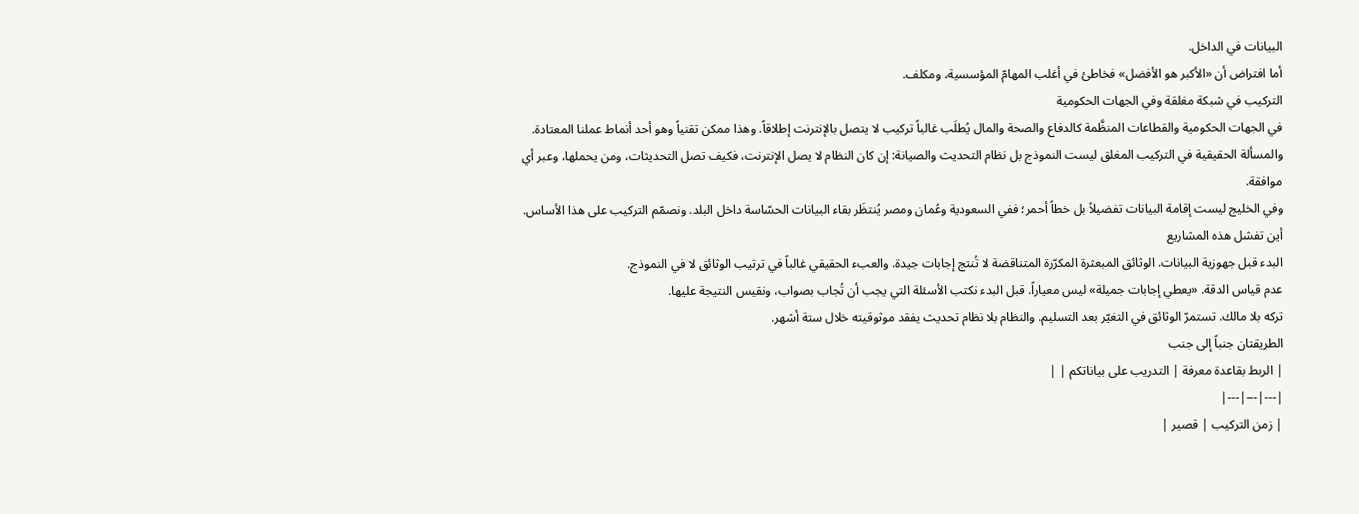البيانات في الداخل.
أما افتراض أن «الأكبر هو الأفضل» فخاطئ في أغلب المهامّ المؤسسية، ومكلف.
التركيب في شبكة مغلقة وفي الجهات الحكومية
في الجهات الحكومية والقطاعات المنظَّمة كالدفاع والصحة والمال يُطلَب غالباً تركيب لا يتصل بالإنترنت إطلاقاً. وهذا ممكن تقنياً وهو أحد أنماط عملنا المعتادة.
والمسألة الحقيقية في التركيب المغلق ليست النموذج بل نظام التحديث والصيانة: إن كان النظام لا يصل الإنترنت، فكيف تصل التحديثات، ومن يحملها، وعبر أي موافقة.
وفي الخليج ليست إقامة البيانات تفضيلاً بل خطاً أحمر؛ ففي السعودية وعُمان ومصر يُنتظَر بقاء البيانات الحسّاسة داخل البلد. ونصمّم التركيب على هذا الأساس.
أين تفشل هذه المشاريع
البدء قبل جهوزية البيانات. الوثائق المبعثرة المكرّرة المتناقضة لا تُنتج إجابات جيدة. والعبء الحقيقي غالباً في ترتيب الوثائق لا في النموذج.
عدم قياس الدقة. «يعطي إجابات جميلة» ليس معياراً. قبل البدء نكتب الأسئلة التي يجب أن تُجاب بصواب، ونقيس النتيجة عليها.
تركه بلا مالك. تستمرّ الوثائق في التغيّر بعد التسليم. والنظام بلا نظام تحديث يفقد موثوقيته خلال ستة أشهر.
الطريقتان جنباً إلى جنب
| الربط بقاعدة معرفة | التدريب على بياناتكم | |
|---|---|---|
| زمن التركيب | قصير |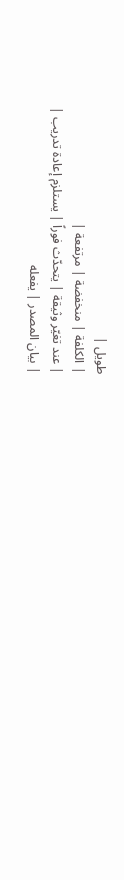طويل |
| الكلفة | منخفضة | مرتفعة |
| عند تغيّر وثيقة | يتحدّث فوراً | يستلزم إعادة تدريب |
| بيان المصدر | يفعله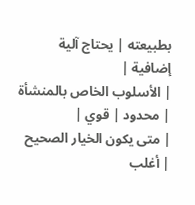بطبيعته | يحتاج آلية إضافية |
| الأسلوب الخاص بالمنشأة | محدود | قوي |
| متى يكون الخيار الصحيح | أغلب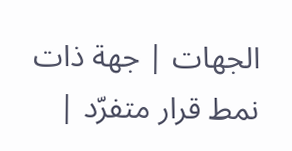الجهات | جهة ذات نمط قرار متفرّد |